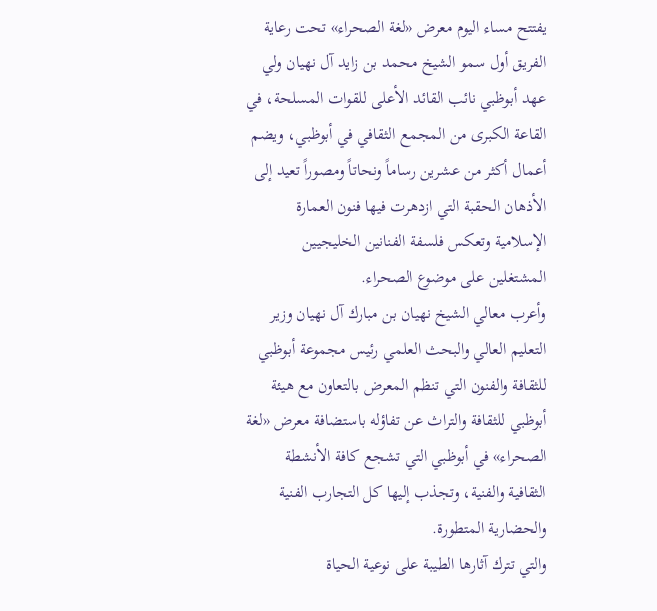يفتتح مساء اليوم معرض «لغة الصحراء» تحت رعاية الفريق أول سمو الشيخ محمد بن زايد آل نهيان ولي عهد أبوظبي نائب القائد الأعلى للقوات المسلحة، في القاعة الكبرى من المجمع الثقافي في أبوظبي، ويضم أعمال أكثر من عشرين رساماً ونحاتاً ومصوراً تعيد إلى الأذهان الحقبة التي ازدهرت فيها فنون العمارة الإسلامية وتعكس فلسفة الفنانين الخليجيين المشتغلين على موضوع الصحراء.
وأعرب معالي الشيخ نهيان بن مبارك آل نهيان وزير التعليم العالي والبحث العلمي رئيس مجموعة أبوظبي للثقافة والفنون التي تنظم المعرض بالتعاون مع هيئة أبوظبي للثقافة والتراث عن تفاؤله باستضافة معرض «لغة الصحراء» في أبوظبي التي تشجع كافة الأنشطة الثقافية والفنية، وتجذب إليها كل التجارب الفنية والحضارية المتطورة.
والتي تترك آثارها الطيبة على نوعية الحياة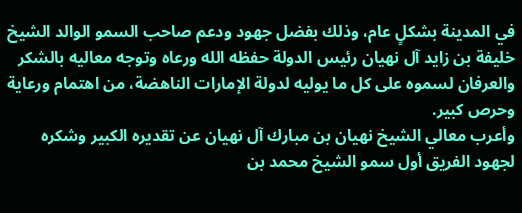في المدينة بشكلٍ عام، وذلك بفضل جهود ودعم صاحب السمو الوالد الشيخ خليفة بن زايد آل نهيان رئيس الدولة حفظه الله ورعاه وتوجه معاليه بالشكر والعرفان لسموه على كل ما يوليه لدولة الإمارات الناهضة، من اهتمام ورعاية وحرص كبير.
وأعرب معالي الشيخ نهيان بن مبارك آل نهيان عن تقديره الكبير وشكره لجهود الفريق أول سمو الشيخ محمد بن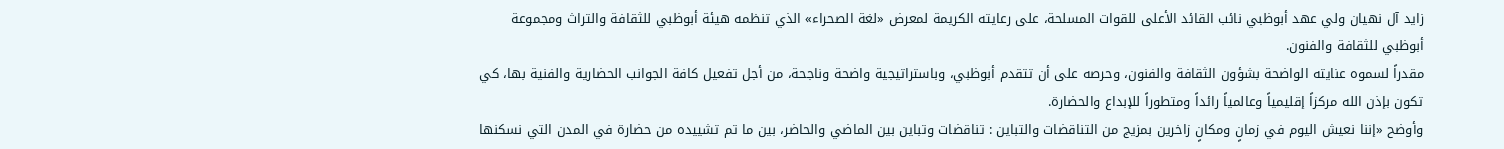زايد آل نهيان ولي عهد أبوظبي نائب القائد الأعلى للقوات المسلحة، على رعايته الكريمة لمعرض «لغة الصحراء» الذي تنظمه هيئة أبوظبي للثقافة والتراث ومجموعة أبوظبي للثقافة والفنون.
مقدراً لسموه عنايته الواضحة بشؤون الثقافة والفنون، وحرصه على أن تتقدم أبوظبي، وباستراتيجية واضحة وناجحة، من أجل تفعيل كافة الجوانب الحضارية والفنية بها، كي تكون بإذن الله مركزاً إقليمياً وعالمياً رائداً ومتطوراً للإبداع والحضارة.
وأوضح «إننا نعيش اليوم في زمانٍ ومكانٍ زاخرين بمزيج من التناقضات والتباين : تناقضات وتباين بين الماضي والحاضر، بين ما تم تشييده من حضارة في المدن التي نسكنها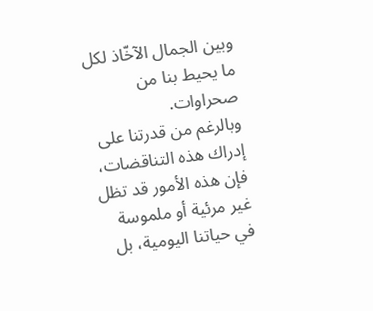وبين الجمال الآخّاذ لكل ما يحيط بنا من صحراوات.
وبالرغم من قدرتنا على إدراك هذه التناقضات، فإن هذه الأمور قد تظل غير مرئية أو ملموسة في حياتنا اليومية، بل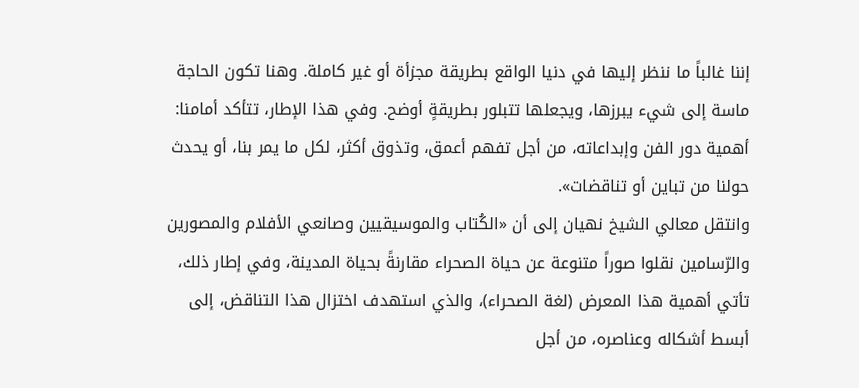إننا غالباً ما ننظر إليها في دنيا الواقع بطريقة مجزأة أو غير كاملة. وهنا تكون الحاجة ماسة إلى شيء يبرزها، ويجعلها تتبلور بطريقةٍ أوضح. وفي هذا الإطار، تتأكد أمامنا: أهمية دور الفن وإبداعاته، من أجل تفهم أعمق، وتذوق أكثر، لكل ما يمر بنا، أو يحدث حولنا من تباين أو تناقضات».
وانتقل معالي الشيخ نهيان إلى أن «الكُتاب والموسيقيين وصانعي الأفلام والمصورين والرّسامين نقلوا صوراً متنوعة عن حياة الصحراء مقارنةً بحياة المدينة، وفي إطار ذلك، تأتي أهمية هذا المعرض (لغة الصحراء)، والذي استهدف اختزال هذا التناقض، إلى أبسط أشكاله وعناصره، من أجل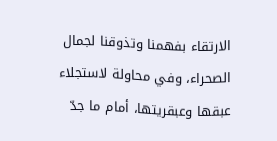الارتقاء بفهمنا وتذوقنا لجمال الصحراء، وفي محاولة لاستجلاء عبقها وعبقريتها، أمام ما جدّ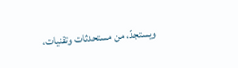ويستجدّ، من مستحدثات وتقنيات،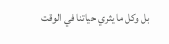بل وكل ما يثري حياتنا في الوقت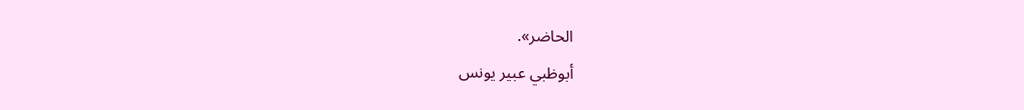الحاضر».
أبوظبي عبير يونس